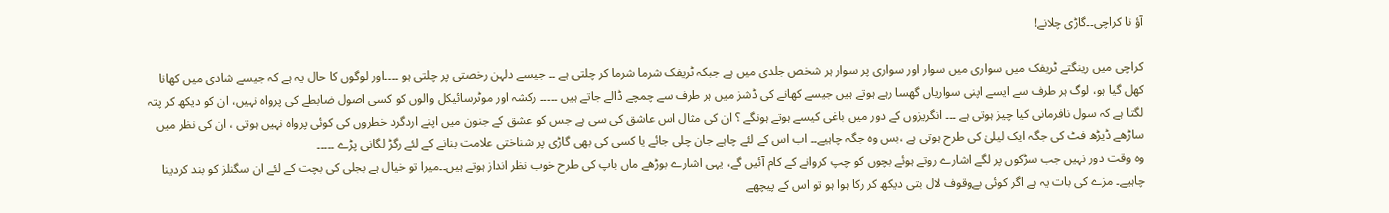آؤ نا کراچی۔۔گاڑی چلانے!

کراچی میں رینگتے ٹریفک میں سواری میں سوار اور سواری پر سوار ہر شخص جلدی میں ہے جبکہ ٹریفک شرما شرما کر چلتی ہے ۔۔ جیسے دلہن رخصتی پر چلتی ہو ۔۔۔۔اور لوگوں کا حال یہ ہے کہ جیسے شادی میں کھانا کھل گیا ہو، لوگ ہر طرف سے ایسے اپنی سواریاں گھسا رہے ہوتے ہیں جیسے کھانے کی ڈشز میں ہر طرف سے چمچے ڈالے جاتے ہیں ۔۔۔۔۔ رکشہ اور موٹرسائیکل والوں کو کسی اصول ضابطے کی پرواہ نہیں، ان کو دیکھ کر پتہ لگتا ہے کہ سول نافرمانی کیا چیز ہوتی ہے ۔۔۔ انگریزوں کے دور میں باغی کیسے ہوتے ہونگے ؟ ان کی مثال اس عاشق کی سی ہے جس کو عشق کے جنون میں اپنے اردگرد خطروں کی کوئی پرواہ نہیں ہوتی ، ان کی نظر میں ساڑھے ڈیڑھ فٹ کی جگہ ایک لیلیٰ کی طرح ہوتی ہے ،بس وہ جگہ چاہیے۔۔ اب اس کے لئے چاہے جان چلی جائے یا کسی کی بھی گاڑی پر شناختی علامت بنانے کے لئے رگڑ لگانی پڑے ۔۔۔۔۔
وہ وقت دور نہیں جب سڑکوں پر لگے اشارے روتے ہوئے بچوں کو چپ کروانے کے کام آئیں گے، یہی اشارے بوڑھے ماں باپ کی طرح خوب نظر انداز ہوتے ہیں۔۔میرا تو خیال ہے بجلی کی بچت کے لئے ان سگنلز کو بند کردینا چاہیے۔ مزے کی بات یہ ہے اگر کوئی بےوقوف لال بتی دیکھ کر رکا ہوا ہو تو اس کے پیچھے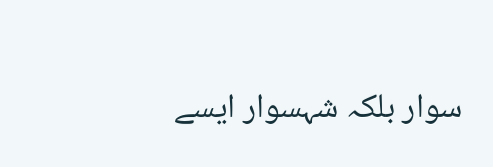سوار بلکہ شہسوار ایسے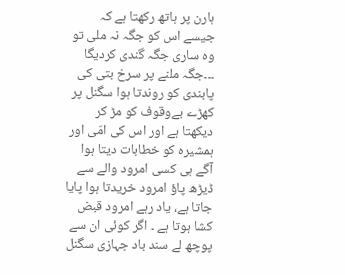ہارن پر ہاتھ رکھتا ہے کہ جیسے اس کو جگہ نہ ملی تو وہ ساری جگہ گندی کردیگا ۔۔۔جگہ ملنے پر سرخ بتی کی پابندی کو روندتا ہوا سگنل پر کھڑے بےوقوف کو مڑ کر دیکھتا ہے اور اس کی امّی اور ہمشیرہ کو خطابات دیتا ہوا آگے ہی کسی امرود والے سے ڈیڑھ پاؤ امرود خریدتا ہوا پایا جاتا ہے، یاد رہے امرود قبض کشا ہوتا ہے ۔ اگر کوئی ان سے پوچھ لے سند باد جہازی سگنل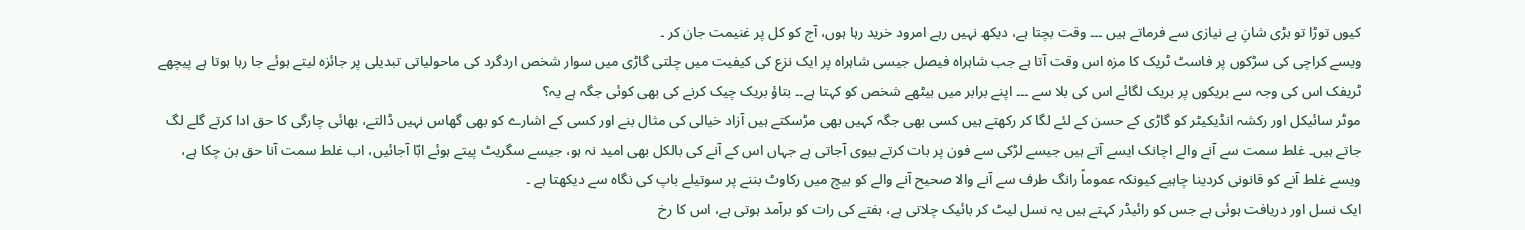کیوں توڑا تو بڑی شانِ بے نیازی سے فرماتے ہیں ۔۔۔ وقت بچتا ہے، دیکھ نہیں رہے امرود خرید رہا ہوں، آج کو کل پر غنیمت جان کر ۔
ویسے کراچی کی سڑکوں پر فاسٹ ٹریک کا مزہ اس وقت آتا ہے جب شاہراہ فیصل جیسی شاہراہ پر ایک نزع کی کیفیت میں چلتی گاڑی میں سوار شخص اردگرد کی ماحولیاتی تبدیلی پر جائزہ لیتے ہوئے جا رہا ہوتا ہے پیچھے ٹریفک اس کی وجہ سے بریکوں پر بریک لگائے اس کی بلا سے ۔۔۔ اپنے برابر میں بیٹھے شخص کو کہتا ہے۔۔ بتاؤ بریک چیک کرنے کی بھی کوئی جگہ ہے یہ؟
موٹر سائیکل اور رکشہ انڈیکیٹر کو گاڑی کے حسن کے لئے لگا کر رکھتے ہیں کسی بھی جگہ کہیں بھی مڑسکتے ہیں آزاد خیالی کی مثال بنے اور کسی کے اشارے کو بھی گھاس نہیں ڈالتے، بھائی چارگی کا حق ادا کرتے گلے لگ جاتے ہیں۔ غلط سمت سے آنے والے اچانک ایسے آتے ہیں جیسے لڑکی سے فون پر بات کرتے بیوی آجاتی ہے جہاں اس کے آنے کی بالکل بھی امید نہ ہو، جیسے سگریٹ پیتے ہوئے ابّا آجائیں، اب غلط سمت آنا حق بن چکا ہے، ویسے غلط آنے کو قانونی کردینا چاہیے کیونکہ عموماً رانگ طرف سے آنے والا صحیح آنے والے کو بیچ میں رکاوٹ بننے پر سوتیلے باپ کی نگاہ سے دیکھتا ہے ۔
ایک نسل اور دریافت ہوئی ہے جس کو رائیڈر کہتے ہیں یہ نسل لیٹ کر بائیک چلاتی ہے، ہفتے کی رات کو برآمد ہوتی ہے، اس کا رخ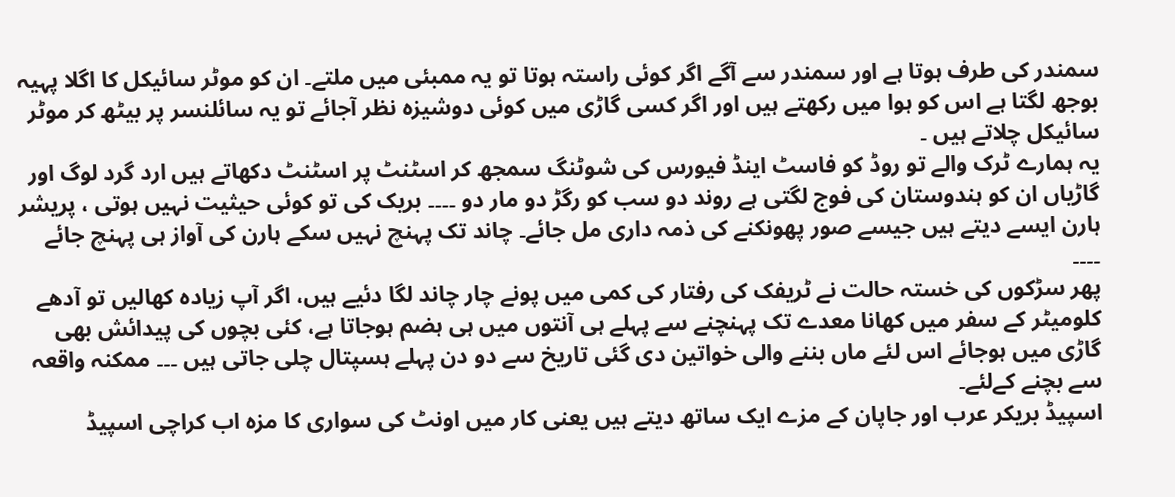سمندر کی طرف ہوتا ہے اور سمندر سے آگے اگر کوئی راستہ ہوتا تو یہ ممبئی میں ملتے۔ ان کو موٹر سائیکل کا اگلا پہیہ بوجھ لگتا ہے اس کو ہوا میں رکھتے ہیں اور اگر کسی گاڑی میں کوئی دوشیزہ نظر آجائے تو یہ سائلنسر پر بیٹھ کر موٹر سائیکل چلاتے ہیں ۔
یہ ہمارے ٹرک والے تو روڈ کو فاسٹ اینڈ فیورس کی شوٹنگ سمجھ کر اسٹنٹ پر اسٹنٹ دکھاتے ہیں ارد گرد لوگ اور گاڑیاں ان کو ہندوستان کی فوج لگتی ہے روند دو سب کو رگڑ دو مار دو ۔۔۔۔ بریک کی تو کوئی حیثیت نہیں ہوتی ، پریشر ہارن ایسے دیتے ہیں جیسے صور پھونکنے کی ذمہ داری مل جائے۔ چاند تک پہنچ نہیں سکے ہارن کی آواز ہی پہنچ جائے ۔۔۔۔
پھر سڑکوں کی خستہ حالت نے ٹریفک کی رفتار کی کمی میں پونے چار چاند لگا دئیے ہیں، اگر آپ زیادہ کھالیں تو آدھے کلومیٹر کے سفر میں کھانا معدے تک پہنچنے سے پہلے ہی آنتوں میں ہی ہضم ہوجاتا ہے، کئی بچوں کی پیدائش بھی گاڑی میں ہوجائے اس لئے ماں بننے والی خواتین دی گئی تاریخ سے دو دن پہلے ہسپتال چلی جاتی ہیں ۔۔۔ ممکنہ واقعہ سے بچنے کےلئے۔
اسپیڈ بریکر عرب اور جاپان کے مزے ایک ساتھ دیتے ہیں یعنی کار میں اونٹ کی سواری کا مزہ اب کراچی اسپیڈ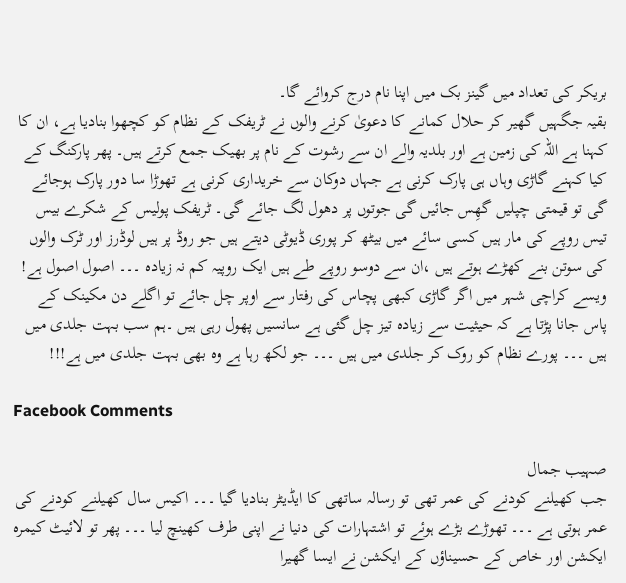بریکر کی تعداد میں گینز بک میں اپنا نام درج کروائے گا۔
بقیہ جگہیں گھیر کر حلال کمانے کا دعویٰ کرنے والوں نے ٹریفک کے نظام کو کچھوا بنادیا ہے، ان کا کہنا ہے اللہ کی زمین ہے اور بلدیہ والے ان سے رشوت کے نام پر بھیک جمع کرتے ہیں۔ پھر پارکنگ کے کیا کہنے گاڑی وہاں ہی پارک کرنی ہے جہاں دوکان سے خریداری کرنی ہے تھوڑا سا دور پارک ہوجائے گی تو قیمتی چپلیں گھِس جائیں گی جوتوں پر دھول لگ جائے گی۔ ٹریفک پولیس کے شکرے بیس تیس روپے کی مار ہیں کسی سائے میں بیٹھ کر پوری ڈیوٹی دیتے ہیں جو روڈ پر ہیں لوڈرز اور ٹرک والوں کی سوتن بنے کھڑے ہوتے ہیں ،ان سے دوسو روپے طے ہیں ایک روپیہ کم نہ زیادہ ۔۔۔ اصول اصول ہے!
ویسے کراچی شہر میں اگر گاڑی کبھی پچاس کی رفتار سے اوپر چل جائے تو اگلے دن مکینک کے پاس جانا پڑتا ہے کہ حیثیت سے زیادہ تیز چل گئی ہے سانسیں پھول رہی ہیں ۔ہم سب بہت جلدی میں ہیں ۔۔۔ پورے نظام کو روک کر جلدی میں ہیں ۔۔۔ جو لکھ رہا ہے وہ بھی بہت جلدی میں ہے!!!

Facebook Comments

صہیب جمال
جب کھیلنے کودنے کی عمر تھی تو رسالہ ساتھی کا ایڈیٹر بنادیا گیا ۔۔۔ اکیس سال کھیلنے کودنے کی عمر ہوتی ہے ۔۔۔ تھوڑے بڑے ہوئے تو اشتہارات کی دنیا نے اپنی طرف کھینچ لیا ۔۔۔ پھر تو لائیٹ کیمرہ ایکشن اور خاص کے حسیناؤں کے ایکشن نے ایسا گھیرا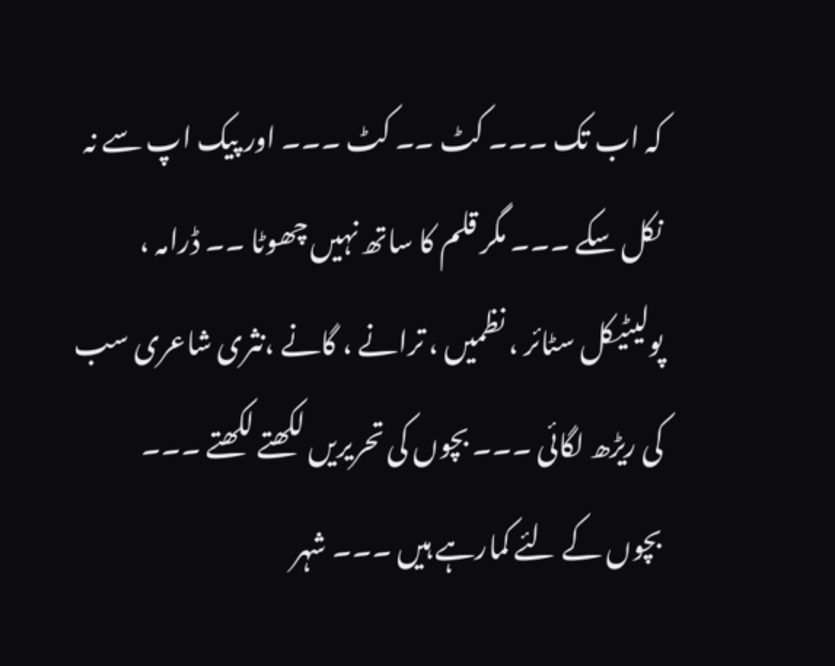کہ اب تک ۔۔۔ کٹ ۔۔ کٹ ۔۔۔ اور پیک اپ سے نہ نکل سکے ۔۔۔ مگر قلم کا ساتھ نہیں چھوٹا ۔۔ ڈرامہ ، پولیٹیکل سٹائر ، نظمیں ، ترانے ، گانے ،نثری شاعری سب کی ریڑھ لگائی ۔۔۔ بچوں کی تحریریں لکھتے لکھتے ۔۔۔ بچوں کے لئے کمارہے ہیں ۔۔۔ شہر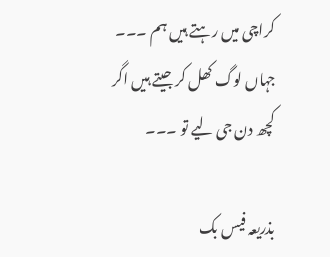کراچی میں رہتے ہیں ہم ۔۔۔ جہاں لوگ کھل کر جیتے ہیں اگر کچھ دن جی لیے تو ۔۔۔

بذریعہ فیس بک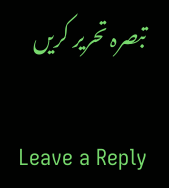تبصرہ تحریر کریں

Leave a Reply